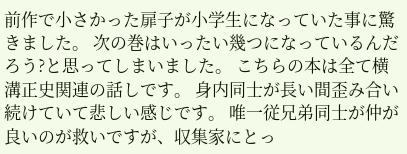前作で小さかった扉子が小学生になっていた事に驚きました。 次の巻はいったい幾つになっているんだろう?と思ってしまいました。 こちらの本は全て横溝正史関連の話しです。 身内同士が長い間歪み合い続けていて悲しい感じです。 唯一従兄弟同士が仲が良いのが救いですが、収集家にとっ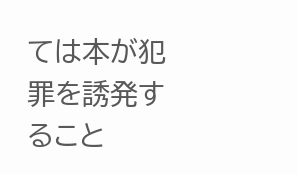ては本が犯罪を誘発すること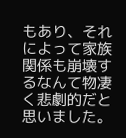もあり、それによって家族関係も崩壊するなんて物凄く悲劇的だと思いました。